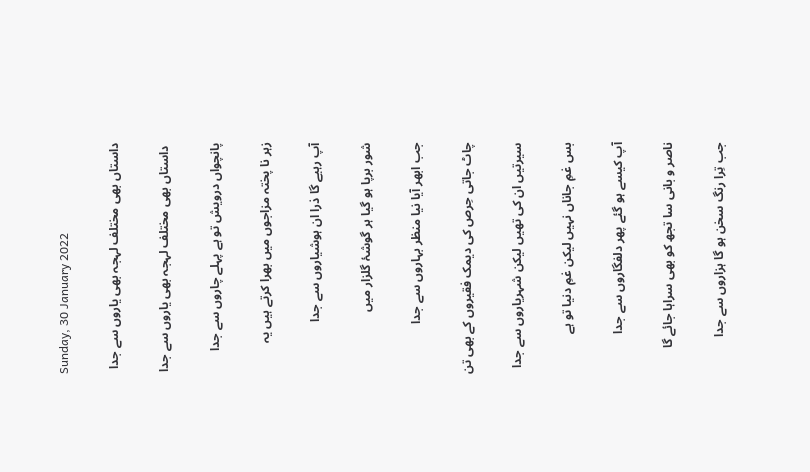Sunday, 30 January 2022

داستاں بھی مختلف لہجہ بھی یاروں سے جدا

 داستاں بھی مختلف لہجہ بھی یاروں سے جدا

پانچواں درویش تو ہے پہلے چاروں سے جدا

زہر نا پختہ مزاجوں میں بھرا کرتے ہیں یہ

آپ رہیے گا ذرا ان ہوشیاروں سے جدا

شور برپا ہو گیا ہر گوشۂ گلزار میں

جب ابھر آیا نیا منظر بہاروں سے جدا

چاٹ جاتی حِرص کی دیمک فقیروں کے بھی تن

سیرتیں ان کی تھیں لیکن شہریاروں سے جدا

بس غمِ جاناں نہیں لیکن غمِ دنیا تو ہے

آپ کیسے ہو گئے پھر دلفگاروں سے جدا

ناصر و بانی سا تجھ کو بھی سراہا جائے گا

جب تِرا رنگ سخن ہو گا ہزاروں سے جدا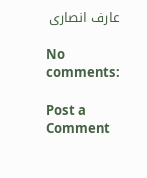عارف انصاری

No comments:

Post a Comment